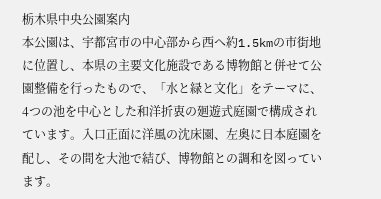栃木県中央公園案内
本公園は、宇都宮市の中心部から西へ約1.5kmの市街地に位置し、本県の主要文化施設である博物館と併せて公園整備を行ったもので、「水と緑と文化」をテーマに、4つの池を中心とした和洋折衷の廻遊式庭園で構成されています。入口正面に洋風の沈床園、左奥に日本庭園を配し、その間を大池で結び、博物館との調和を図っています。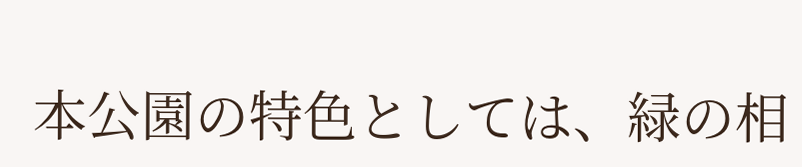本公園の特色としては、緑の相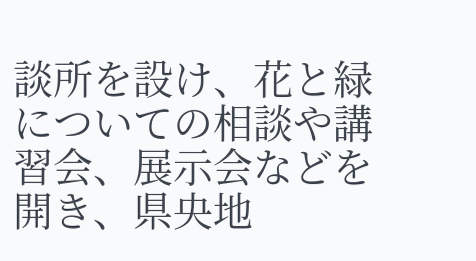談所を設け、花と緑についての相談や講習会、展示会などを開き、県央地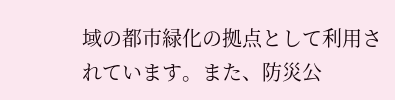域の都市緑化の拠点として利用されています。また、防災公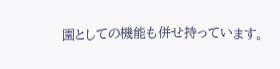園としての機能も併せ持っています。